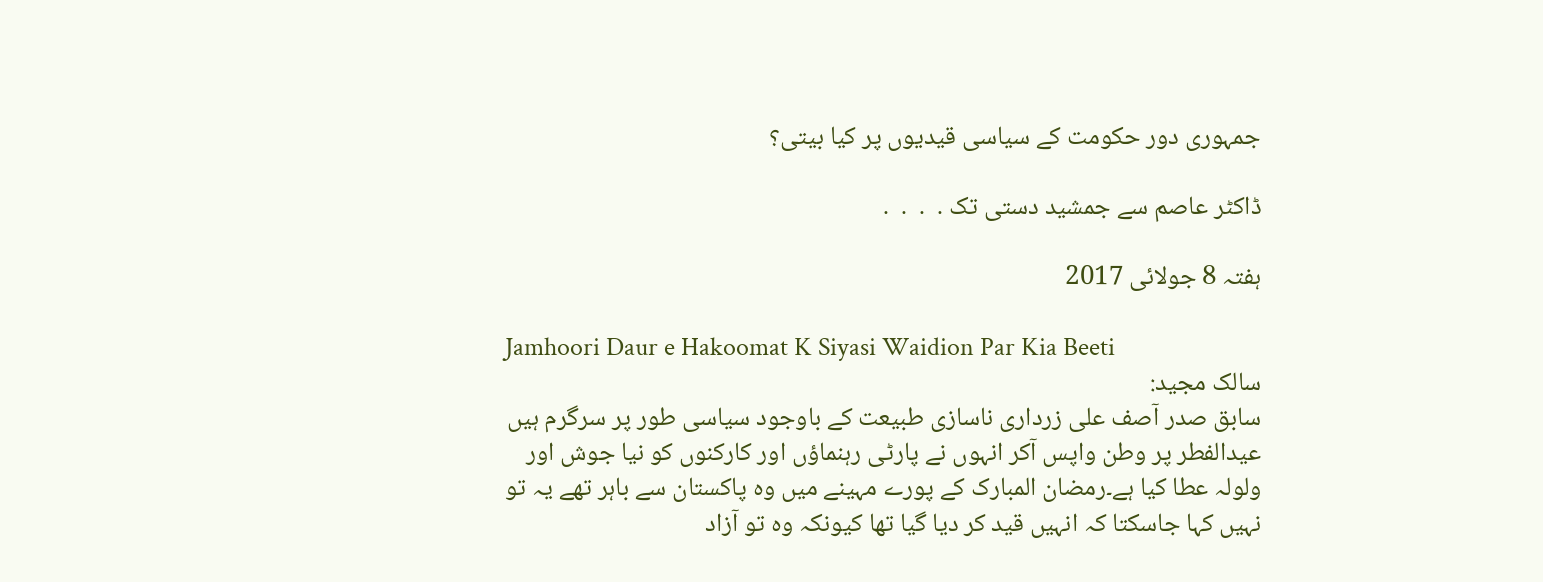جمہوری دور حکومت کے سیاسی قیدیوں پر کیا بیتی؟

ڈاکٹر عاصم سے جمشید دستی تک․․․․

ہفتہ 8 جولائی 2017

Jamhoori Daur e Hakoomat K Siyasi Waidion Par Kia Beeti
سالک مجید:
سابق صدر آصف علی زرداری ناسازی طبیعت کے باوجود سیاسی طور پر سرگرم ہیں عیدالفطر پر وطن واپس آکر انہوں نے پارٹی رہنماؤں اور کارکنوں کو نیا جوش اور ولولہ عطا کیا ہے۔رمضان المبارک کے پورے مہینے میں وہ پاکستان سے باہر تھے یہ تو نہیں کہا جاسکتا کہ انہیں قید کر دیا گیا تھا کیونکہ وہ تو آزاد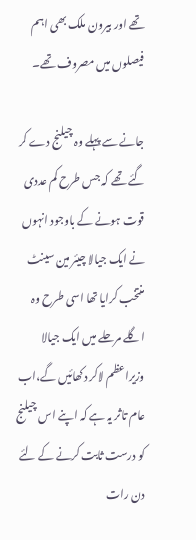تھے اور بیرون ملک بھی اہم فیصلوں میں مصروف تھے۔

جانے سے پہلے وہ چیلنج دے کر گئے تھے کہ جس طرح کم عددی قوت ہونے کے باوجود انہوں نے ایک جیالا چیئر مین سینٹ منتخب کرایا تھا اسی طرح وہ اگلے مرحلے میں ایک جیالا وزیراعظم لاکر دکھائیں گے،اب عام تاثر یہ ہے کہ اپنے اس چیلنج کو درست ثابت کرنے کے لئے دن رات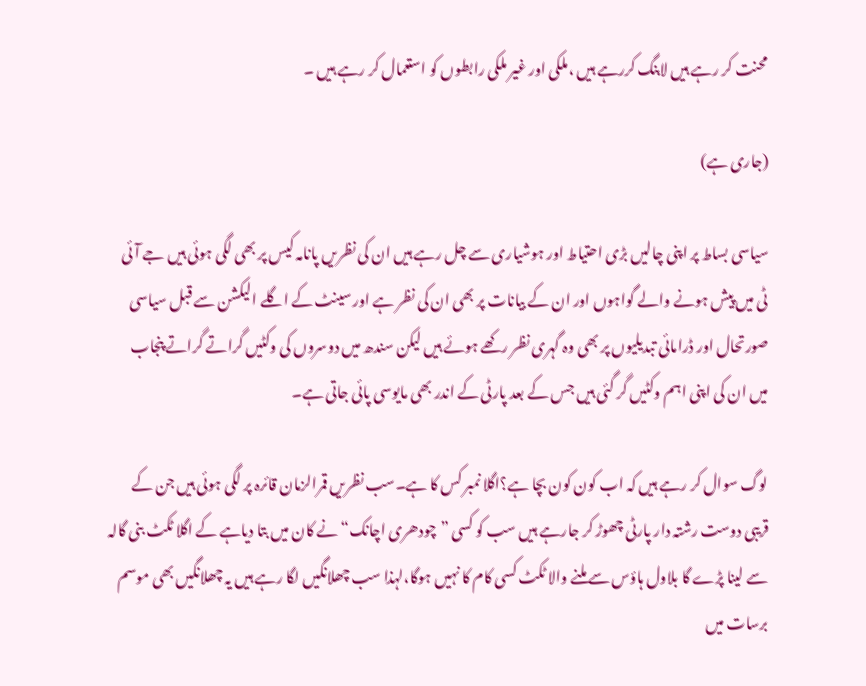محنت کر رہے ہیں لابنگ کررہے ہیں ،ملکی اور غیر ملکی رابطوں کو استعمال کر رہے ہیں ۔

(جاری ہے)

سیاسی بساط پر اپنی چالیں بڑی احتیاط اور ہوشیاری سے چل رہے ہیں ان کی نظریں پانامہ کیس پر بھی لگی ہوئی ہیں جے آئی ٹی میں پیش ہونے والے گواہوں اور ان کے بیانات پر بھی ان کی نظر ہے اور سینٹ کے اگلے الیکشن سے قبل سیاسی صورتحال اور ڈرامائی تبدیلیوں پر بھی وہ گہری نظر رکھے ہوئے ہیں لیکن سندھ میں دوسروں کی وکٹیں گراتے گراتے پنجاب میں ان کی اپنی اہم وکٹیں گر گئی ہیں جس کے بعد پارٹی کے اندر بھی مایوسی پائی جاتی ہے۔

لوگ سوال کر رہے ہیں کہ اب کون کون بچا ہے؟اگلا نمبر کس کا ہے۔سب نظریں قمرالزمان قائرہ پر لگی ہوئی ہیں جن کے قریبی دوست رشتہ دار پارٹی چھوڑ کر جارہے ہیں سب کو کسی ”چودھری اچانک“ نے کان میں بتا دیاہے کے اگلا ٹکٹ بنی گالہ سے لینا پڑے گا بلاول ہاؤس سے ملنے والا ٹکٹ کسی کام کا نہیں ہوگا،لہذا سب چھلانگیں لگا رہے ہیں یہ چھلانگیں بھی موسم برسات میں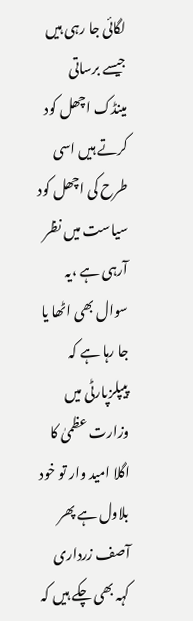لگائی جا رہی ہیں جیسے برساتی مینڈک اچھل کود کرتے ہیں اسی طرح کی اچھل کود سیاست میں نظر آرہی ہے ،یہ سوال بھی اٹھا یا جا رہا ہے کہ پیپلزپارٹی میں وزارت عظمیٰ کا اگلا امید وار تو خود بلاول ہے پھر آصف زرداری کہہ بھی چکے ہیں کہ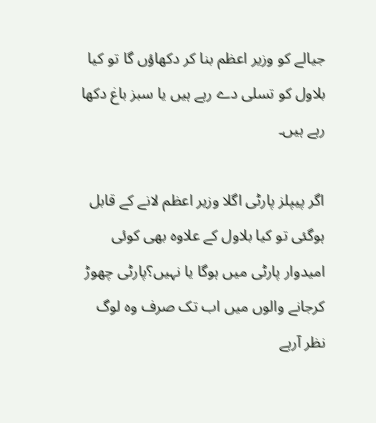جیالے کو وزیر اعظم بنا کر دکھاؤں گا تو کیا بلاول کو تسلی دے رہے ہیں یا سبز باغ دکھا رہے ہیں۔

اگر پیپلز پارٹی اگلا وزیر اعظم لانے کے قابل ہوگئی تو کیا بلاول کے علاوہ بھی کوئی امیدوار پارٹی میں ہوگا یا نہیں؟پارٹی چھوڑ کرجانے والوں میں اب تک صرف وہ لوگ نظر آرہے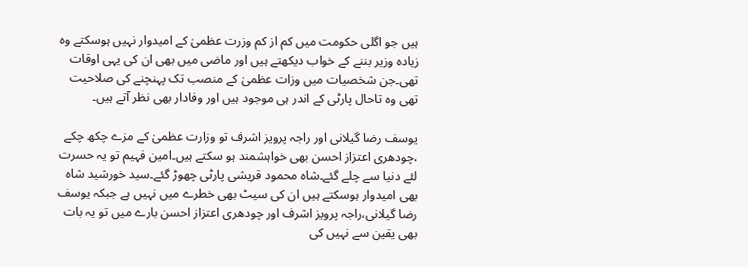ہیں جو اگلی حکومت میں کم از کم وزرت عظمیٰ کے امیدوار نہیں ہوسکتے وہ زیادہ وزیر بننے کے خواب دیکھتے ہیں اور ماضی میں بھی ان کی یہی اوقات تھی۔جن شخصیات میں وزات عظمیٰ کے منصب تک پہنچنے کی صلاحیت تھی وہ تاحال پارٹی کے اندر ہی موجود ہیں اور وفادار بھی نظر آتے ہیں۔

یوسف رضا گیلانی اور راجہ پرویز اشرف تو وزارت عظمیٰ کے مزے چکھ چکے ،چودھری اعتزاز احسن بھی خواہشمند ہو سکتے ہیں۔امین فہیم تو یہ حسرت لئے دنیا سے چلے گئے۔شاہ محمود قریشی پارٹی چھوڑ گئے۔سید خورشید شاہ بھی امیدوار ہوسکتے ہیں ان کی سیٹ بھی خطرے میں نہیں ہے جبکہ یوسف رضا گیلانی،راجہ پرویز اشرف اور چودھری اعتزاز احسن بارے میں تو یہ بات بھی یقین سے نہیں کی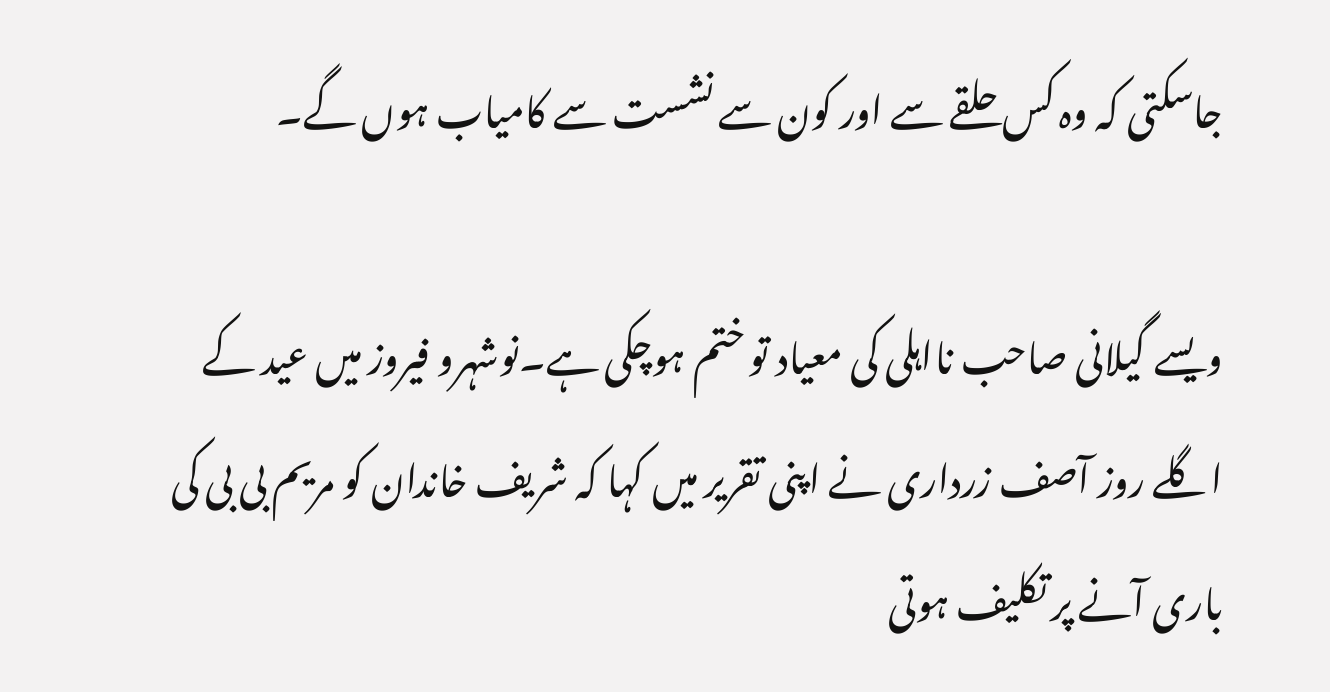جاسکتی کہ وہ کس حلقے سے اور کون سے نشست سے کامیاب ہوں گے۔

ویسے گیلانی صاحب نااہلی کی معیاد تو ختم ہوچکی ہے۔نوشہرو فیروز میں عید کے اگلے روز آصف زرداری نے اپنی تقریر میں کہا کہ شریف خاندان کو مریم بی بی کی باری آنے پر تکلیف ہوتی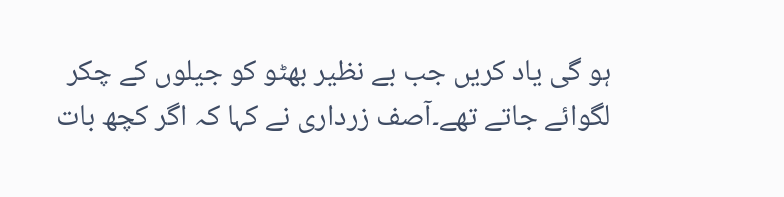ہو گی یاد کریں جب بے نظیر بھٹو کو جیلوں کے چکر لگوائے جاتے تھے۔آصف زرداری نے کہا کہ اگر کچھ بات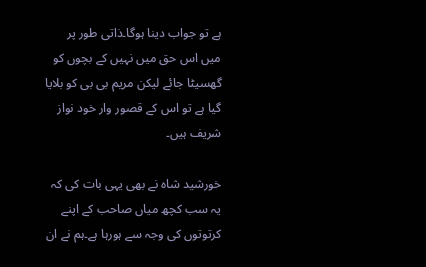ہے تو جواب دینا ہوگا۔ذاتی طور پر میں اس حق میں نہیں کے بچوں کو گھسیٹا جائے لیکن مریم بی بی کو بلایا گیا ہے تو اس کے قصور وار خود نواز شریف ہیں۔

خورشید شاہ نے بھی یہی بات کی کہ یہ سب کچھ میاں صاحب کے اپنے کرتوتوں کی وجہ سے ہورہا ہے۔ہم نے ان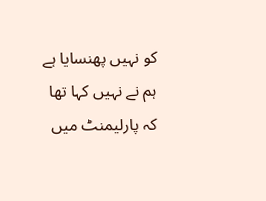کو نہیں پھنسایا ہے ہم نے نہیں کہا تھا کہ پارلیمنٹ میں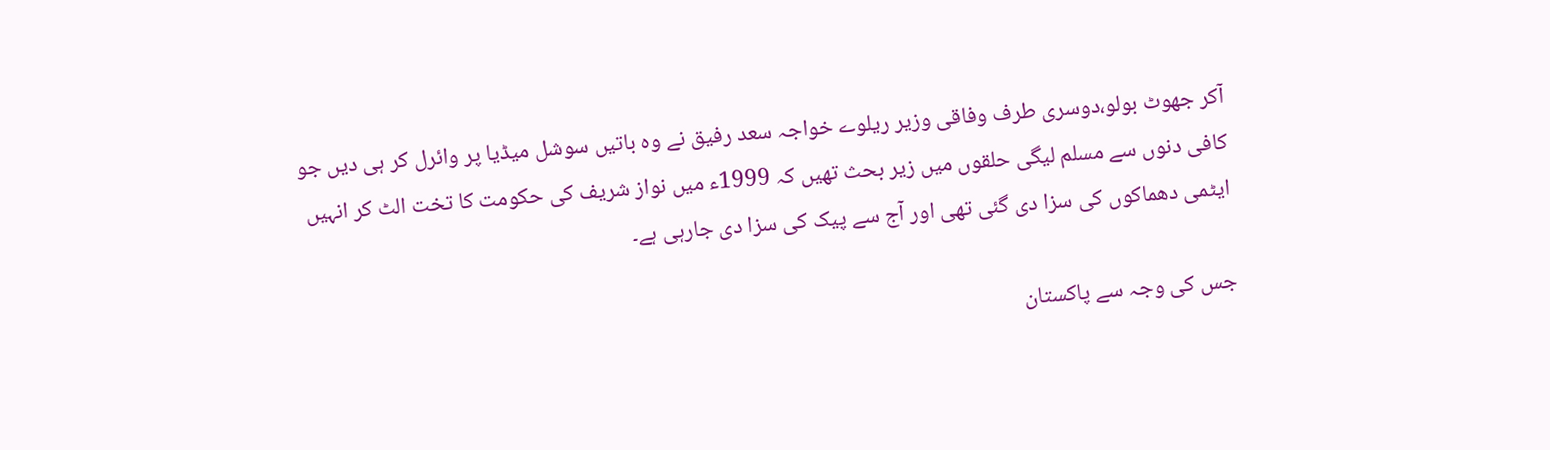آکر جھوٹ بولو،دوسری طرف وفاقی وزیر ریلوے خواجہ سعد رفیق نے وہ باتیں سوشل میڈیا پر وائرل کر ہی دیں جو کافی دنوں سے مسلم لیگی حلقوں میں زیر بحث تھیں کہ 1999ء میں نواز شریف کی حکومت کا تخت الٹ کر انہیں ایٹمی دھماکوں کی سزا دی گئی تھی اور آج سے پیک کی سزا دی جارہی ہے۔

جس کی وجہ سے پاکستان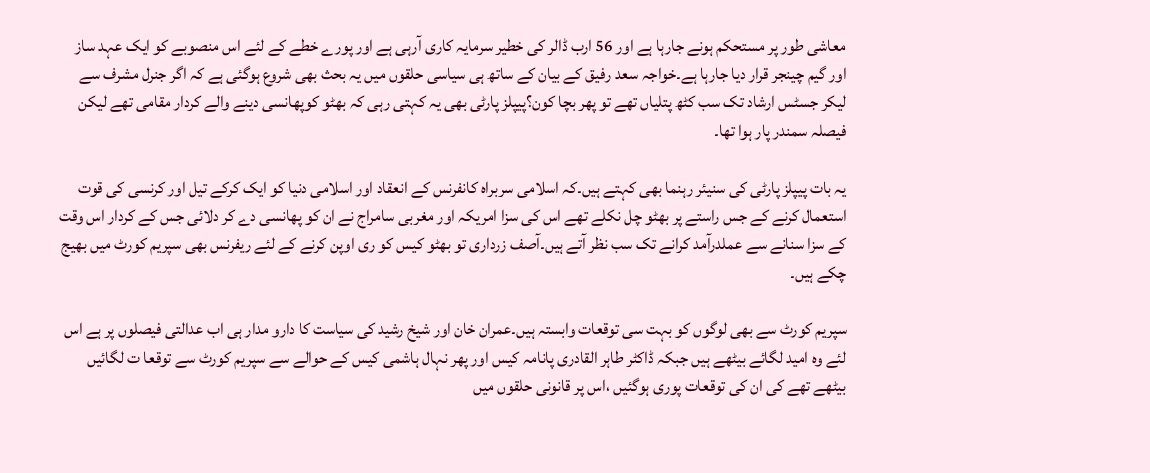معاشی طور پر مستحکم ہونے جارہا ہے اور 56 ارب ڈالر کی خطیر سرمایہ کاری آرہی ہے اور پورے خطے کے لئے اس منصوبے کو ایک عہد ساز اور گیم چینجر قرار دیا جارہا ہے۔خواجہ سعد رفیق کے بیان کے ساتھ ہی سیاسی حلقوں میں یہ بحث بھی شروع ہوگئی ہے کہ اگر جنرل مشرف سے لیکر جسٹس ارشاد تک سب کٹھ پتلیاں تھے تو پھر بچا کون؟پیپلز پارٹی بھی یہ کہتی رہی کہ بھٹو کوپھانسی دینے والے کردار مقامی تھے لیکن فیصلہ سمندر پار ہوا تھا۔

یہ بات پیپلز پارٹی کی سنیئر رہنما بھی کہتے ہیں۔کہ اسلامی سربراہ کانفرنس کے انعقاد اور اسلامی دنیا کو ایک کرکے تیل اور کرنسی کی قوت استعمال کرنے کے جس راستے پر بھٹو چل نکلے تھے اس کی سزا امریکہ اور مغربی سامراج نے ان کو پھانسی دے کر دلائی جس کے کردار اس وقت کے سزا سنانے سے عملدرآمد کرانے تک سب نظر آتے ہیں۔آصف زرداری تو بھٹو کیس کو ری اوپن کرنے کے لئے ریفرنس بھی سپریم کورٹ میں بھیج چکے ہیں۔

سپریم کورٹ سے بھی لوگوں کو بہت سی توقعات وابستہ ہیں۔عمران خان اور شیخ رشید کی سیاست کا دارو مدار ہی اب عدالتی فیصلوں پر ہے اس لئے وہ امید لگائے بیٹھے ہیں جبکہ ڈاکٹر طاہر القادری پانامہ کیس اور پھر نہال ہاشمی کیس کے حوالے سے سپریم کورٹ سے توقعا ت لگائیں بیٹھے تھے کی ان کی توقعات پوری ہوگئیں ،اس پر قانونی حلقوں میں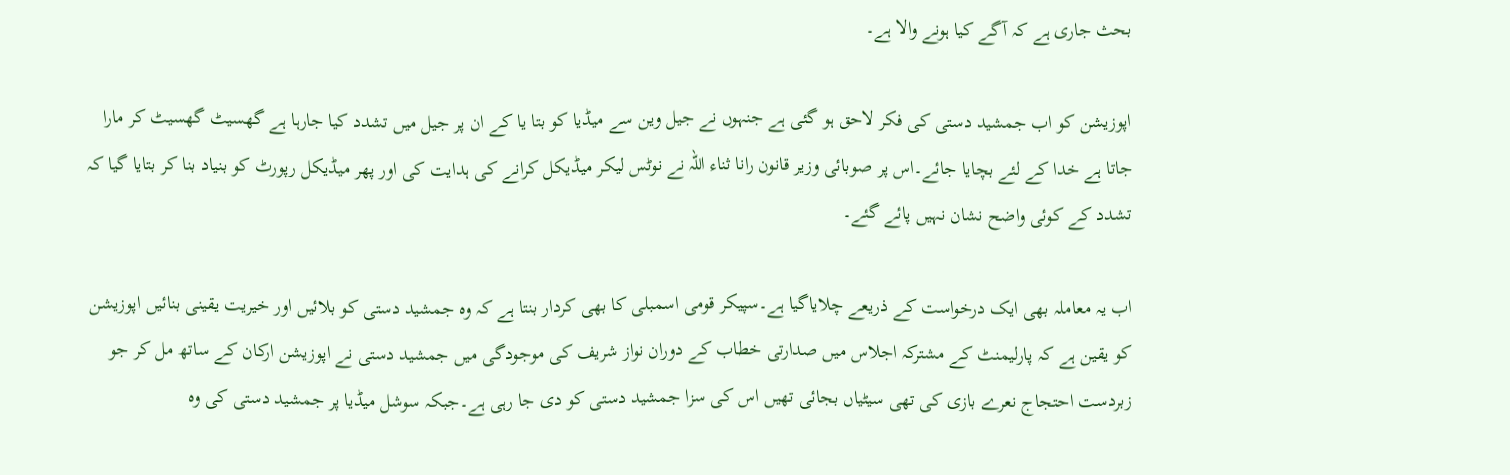بحث جاری ہے کہ آگے کیا ہونے والا ہے۔

اپوزیشن کو اب جمشید دستی کی فکر لاحق ہو گئی ہے جنہوں نے جیل وین سے میڈیا کو بتا یا کے ان پر جیل میں تشدد کیا جارہا ہے گھسیٹ گھسیٹ کر مارا جاتا ہے خدا کے لئے بچایا جائے۔اس پر صوبائی وزیر قانون رانا ثناء اللہ نے نوٹس لیکر میڈیکل کرانے کی ہدایت کی اور پھر میڈیکل رپورٹ کو بنیاد بنا کر بتایا گیا کہ تشدد کے کوئی واضح نشان نہیں پائے گئے۔

اب یہ معاملہ بھی ایک درخواست کے ذریعے چلایاگیا ہے۔سپیکر قومی اسمبلی کا بھی کردار بنتا ہے کہ وہ جمشید دستی کو بلائیں اور خیریت یقینی بنائیں اپوزیشن کو یقین ہے کہ پارلیمنٹ کے مشترکہ اجلاس میں صدارتی خطاب کے دوران نواز شریف کی موجودگی میں جمشید دستی نے اپوزیشن ارکان کے ساتھ مل کر جو زبردست احتجاج نعرے بازی کی تھی سیٹیاں بجائی تھیں اس کی سزا جمشید دستی کو دی جا رہی ہے۔جبکہ سوشل میڈیا پر جمشید دستی کی وہ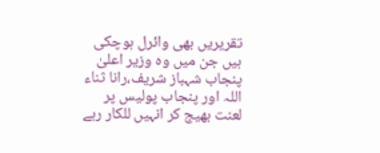تقریریں بھی وائرل ہوچکی ہیں جن میں وہ وزیر اعلیٰ پنجاب شہباز شریف،رانا ثناء اللہ اور پنجاب پولیس پر لعنت بھیج کر انہیں للکار رہے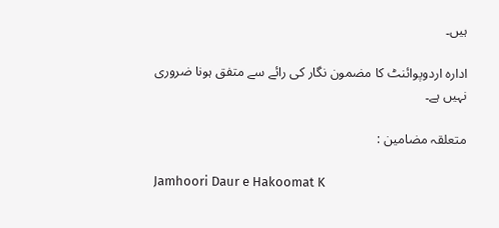ہیں۔

ادارہ اردوپوائنٹ کا مضمون نگار کی رائے سے متفق ہونا ضروری نہیں ہے۔

متعلقہ مضامین :

Jamhoori Daur e Hakoomat K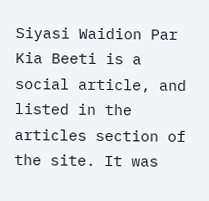Siyasi Waidion Par Kia Beeti is a social article, and listed in the articles section of the site. It was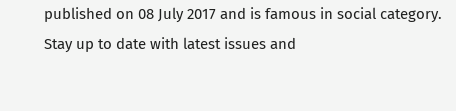published on 08 July 2017 and is famous in social category. Stay up to date with latest issues and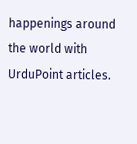happenings around the world with UrduPoint articles.